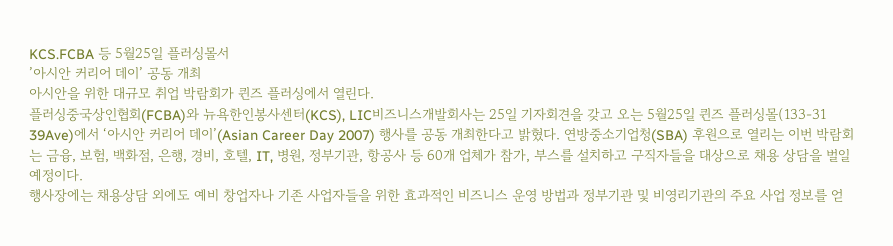KCS.FCBA 등 5월25일 플러싱몰서
’아시안 커리어 데이’ 공동 개최
아시안을 위한 대규모 취업 박람회가 퀸즈 플러싱에서 열린다.
플러싱중국상인협회(FCBA)와 뉴욕한인봉사센터(KCS), LIC비즈니스개발회사는 25일 기자회견을 갖고 오는 5월25일 퀸즈 플러싱몰(133-31 39Ave)에서 ‘아시안 커리어 데이’(Asian Career Day 2007) 행사를 공동 개최한다고 밝혔다. 연방중소기업청(SBA) 후원으로 열리는 이번 박람회는 금융, 보험, 백화점, 은행, 경비, 호텔, IT, 병원, 정부기관, 항공사 등 60개 업체가 참가, 부스를 설치하고 구직자들을 대상으로 채용 상담을 벌일 예정이다.
행사장에는 채용상담 외에도 예비 창업자나 기존 사업자들을 위한 효과적인 비즈니스 운영 방법과 정부기관 및 비영리기관의 주요 사업 정보를 얻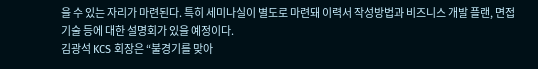을 수 있는 자리가 마련된다. 특히 세미나실이 별도로 마련돼 이력서 작성방법과 비즈니스 개발 플랜, 면접 기술 등에 대한 설명회가 있을 예정이다.
김광석 KCS 회장은 “불경기를 맞아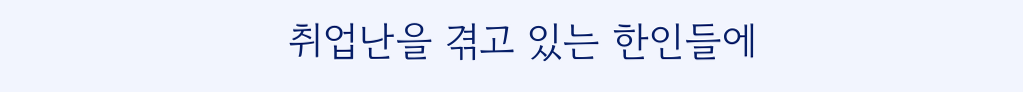취업난을 겪고 있는 한인들에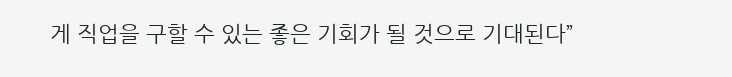게 직업을 구할 수 있는 좋은 기회가 될 것으로 기대된다”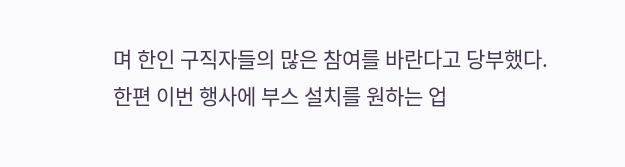며 한인 구직자들의 많은 참여를 바란다고 당부했다.
한편 이번 행사에 부스 설치를 원하는 업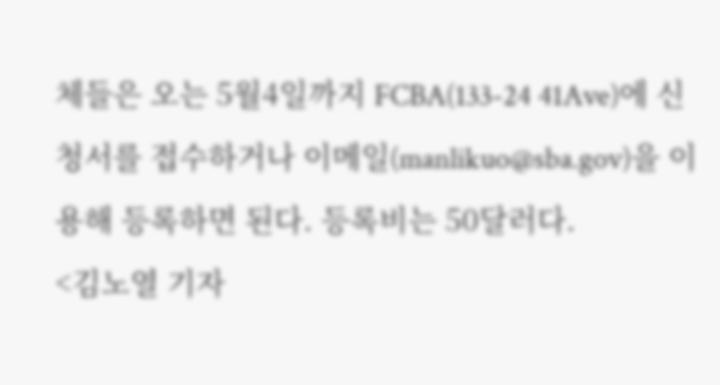체들은 오는 5월4일까지 FCBA(133-24 41Ave)에 신청서를 접수하거나 이메일(manlikuo@sba.gov)을 이용해 등록하면 된다. 등록비는 50달러다.
<김노열 기자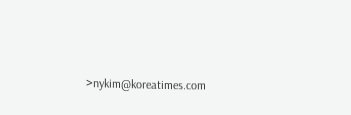>nykim@koreatimes.com